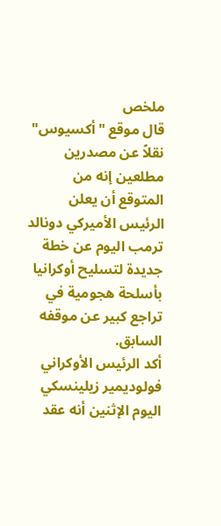ملخص
قال موقع "أكسيوس" نقلاً عن مصدرين مطلعين إنه من المتوقع أن يعلن الرئيس الأميركي دونالد ترمب اليوم عن خطة جديدة لتسليح أوكرانيا بأسلحة هجومية في تراجع كبير عن موقفه السابق.
أكد الرئيس الأوكراني فولوديمير زيلينسكي اليوم الإثنين أنه عقد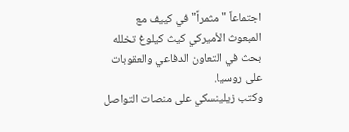اجتماعاً "مثمراً" في كييف مع المبعوث الأميركي كيث كيلوغ تخلله بحث في التعاون الدفاعي والعقوبات على روسيا.
وكتب زيلينسكي على منصات التواصل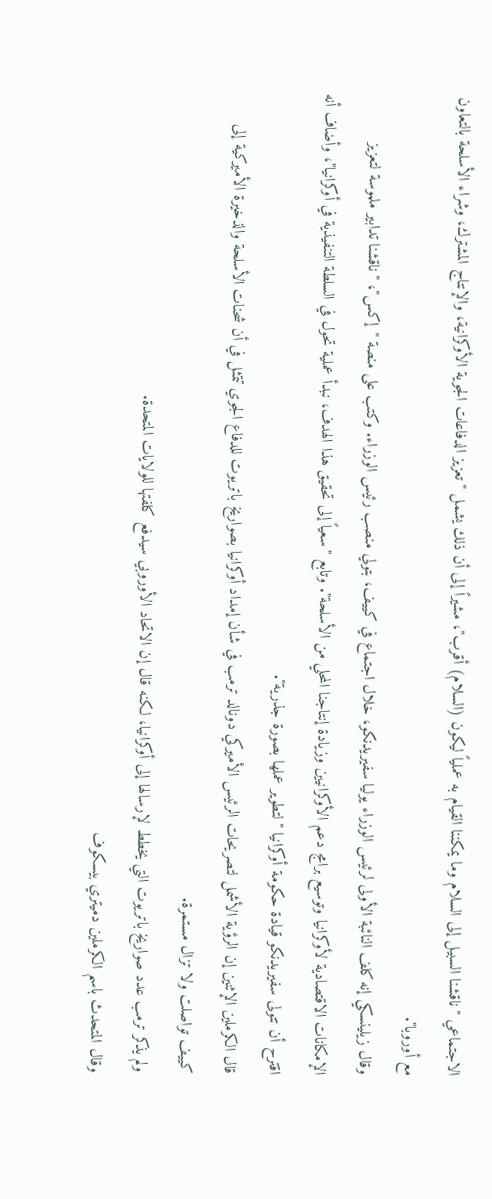الاجتماعي "ناقشنا السبيل إلى السلام وما يمكننا القيام به عملياً ليكون (السلام) أقرب"، مشيراً إلى أن ذلك يشمل "تعزيز الدفاعات الجوية الأوكرانية، والإنتاج المشترك، وشراء الأسلحة بالتعاون مع أوروبا".
وقال زيلينسكي إنه كلف النائبة الأولى لرئيس الوزراء يوليا سفيريدنكو، خلال اجتماع في كييف، بتولي منصب رئيس الوزراء. وكتب على منصة "إكس"، "ناقشنا تدابير ملموسة لتعزيز الإمكانات الاقتصادية لأوكرانيا وتوسيع برامج دعم الأوكرانيين وزيادة إنتاجنا المحلي من الأسلحة". وتابع "سعياً إلى تحقيق هذا الهدف، نبدأ عملية تحول في السلطة التنفيذية في أوكرانيا"، وأضاف أنه اقترح أن تتولى سفيريدنكو قيادة حكومة أوكرانيا "لتطوير عملها بصورة جذرية".
قال الكرملين الإثنين إن الرؤية الأشمل لتصريحات الرئيس الأميركي دونالد ترمب في شأن إمداد أوكرانيا بصواريخ باتريوت للدفاع الجوي تتمثل في أن شحنات الأسلحة والذخيرة الأميركية إلى كييف تواصلت ولا تزال مستمرة.
ولم يذكر ترمب عدد صواريخ باتريوت التي يخطط لإرسالها إلى أوكرانيا، لكنه قال إن الاتحاد الأوروبي سيدفع كلفتها للولايات المتحدة.
وقال المتحدث باسم الكرملين دميتري بيسكوف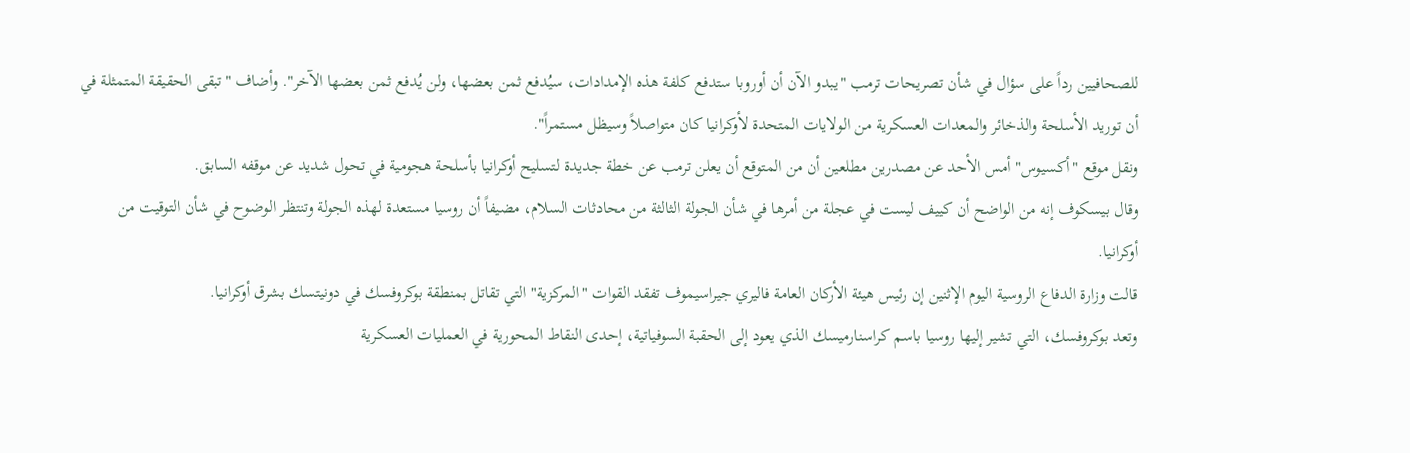للصحافيين رداً على سؤال في شأن تصريحات ترمب "يبدو الآن أن أوروبا ستدفع كلفة هذه الإمدادات، سيُدفع ثمن بعضها، ولن يُدفع ثمن بعضها الآخر". وأضاف "تبقى الحقيقة المتمثلة في أن توريد الأسلحة والذخائر والمعدات العسكرية من الولايات المتحدة لأوكرانيا كان متواصلاً وسيظل مستمراً".
ونقل موقع "أكسيوس" أمس الأحد عن مصدرين مطلعين أن من المتوقع أن يعلن ترمب عن خطة جديدة لتسليح أوكرانيا بأسلحة هجومية في تحول شديد عن موقفه السابق.
وقال بيسكوف إنه من الواضح أن كييف ليست في عجلة من أمرها في شأن الجولة الثالثة من محادثات السلام، مضيفاً أن روسيا مستعدة لهذه الجولة وتنتظر الوضوح في شأن التوقيت من أوكرانيا.
قالت وزارة الدفاع الروسية اليوم الإثنين إن رئيس هيئة الأركان العامة فاليري جيراسيموف تفقد القوات "المركزية" التي تقاتل بمنطقة بوكروفسك في دونيتسك بشرق أوكرانيا.
وتعد بوكروفسك، التي تشير إليها روسيا باسم كراسنارميسك الذي يعود إلى الحقبة السوفياتية، إحدى النقاط المحورية في العمليات العسكرية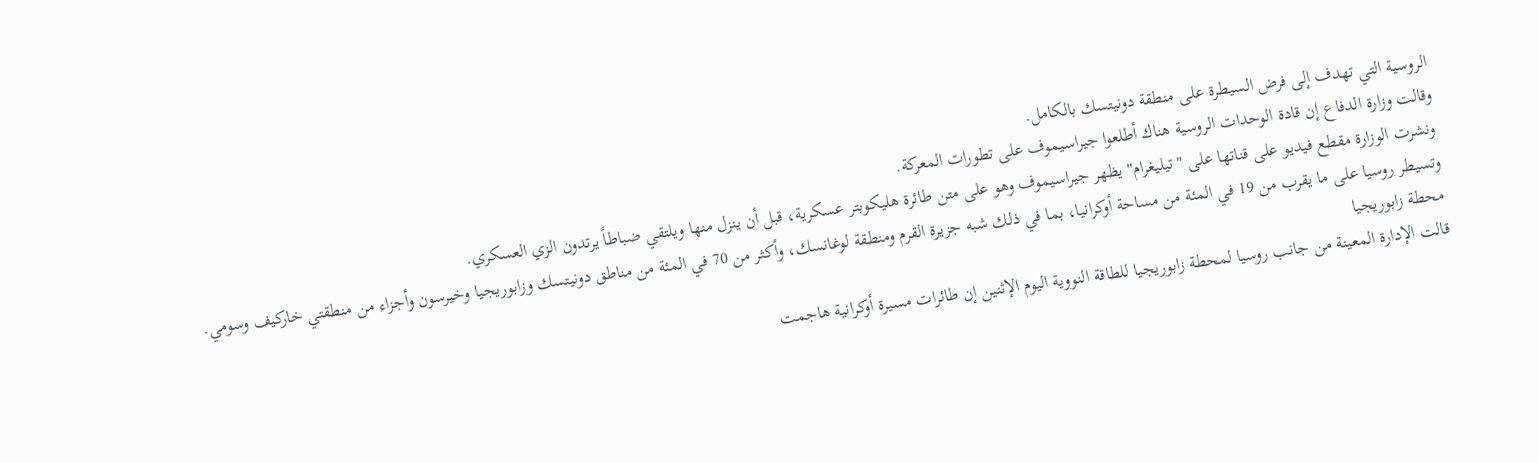الروسية التي تهدف إلى فرض السيطرة على منطقة دونيتسك بالكامل.
وقالت وزارة الدفاع إن قادة الوحدات الروسية هناك أطلعوا جيراسيموف على تطورات المعركة.
ونشرت الوزارة مقطع فيديو على قناتها على "تيليغرام" يظهر جيراسيموف وهو على متن طائرة هليكوبتر عسكرية، قبل أن ينزل منها ويلتقي ضباطاً يرتدون الزي العسكري.
وتسيطر روسيا على ما يقرب من 19 في المئة من مساحة أوكرانيا، بما في ذلك شبه جزيرة القرم ومنطقة لوغانسك، وأكثر من 70 في المئة من مناطق دونيتسك وزابوريجيا وخيرسون وأجزاء من منطقتي خاركيف وسومي.
محطة زابوريجيا
قالت الإدارة المعينة من جانب روسيا لمحطة زابوريجيا للطاقة النووية اليوم الإثنين إن طائرات مسيرة أوكرانية هاجمت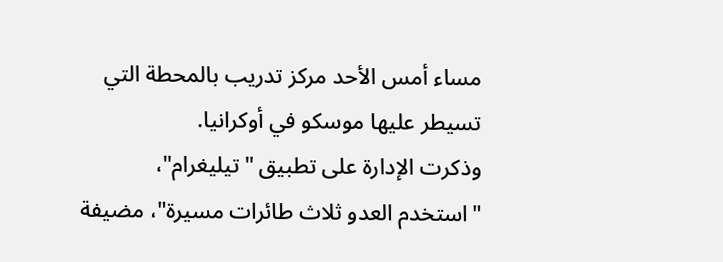مساء أمس الأحد مركز تدريب بالمحطة التي تسيطر عليها موسكو في أوكرانيا.
وذكرت الإدارة على تطبيق "تيليغرام"، "استخدم العدو ثلاث طائرات مسيرة"، مضيفة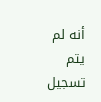أنه لم يتم تسجيل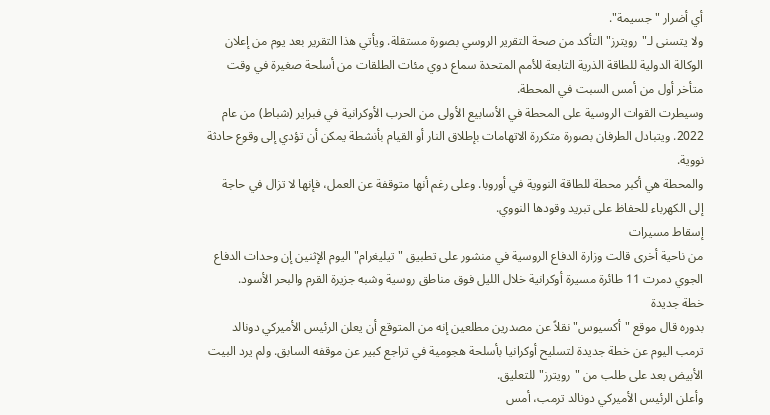أي أضرار "جسيمة".
ولا يتسنى لـ"رويترز" التأكد من صحة التقرير الروسي بصورة مستقلة. ويأتي هذا التقرير بعد يوم من إعلان الوكالة الدولية للطاقة الذرية التابعة للأمم المتحدة سماع دوي مئات الطلقات من أسلحة صغيرة في وقت متأخر أول من أمس السبت في المحطة.
وسيطرت القوات الروسية على المحطة في الأسابيع الأولى من الحرب الأوكرانية في فبراير (شباط) من عام 2022. ويتبادل الطرفان بصورة متكررة الاتهامات بإطلاق النار أو القيام بأنشطة يمكن أن تؤدي إلى وقوع حادثة نووية.
والمحطة هي أكبر محطة للطاقة النووية في أوروبا. وعلى رغم أنها متوقفة عن العمل، فإنها لا تزال في حاجة إلى الكهرباء للحفاظ على تبريد وقودها النووي.
إسقاط مسيرات
من ناحية أخرى قالت وزارة الدفاع الروسية في منشور على تطبيق "تيليغرام" اليوم الإثنين إن وحدات الدفاع الجوي دمرت 11 طائرة مسيرة أوكرانية خلال الليل فوق مناطق روسية وشبه جزيرة القرم والبحر الأسود.
خطة جديدة
بدوره قال موقع "أكسيوس" نقلاً عن مصدرين مطلعين إنه من المتوقع أن يعلن الرئيس الأميركي دونالد ترمب اليوم عن خطة جديدة لتسليح أوكرانيا بأسلحة هجومية في تراجع كبير عن موقفه السابق. ولم يرد البيت الأبيض بعد على طلب من "رويترز" للتعليق.
وأعلن الرئيس الأميركي دونالد ترمب، أمس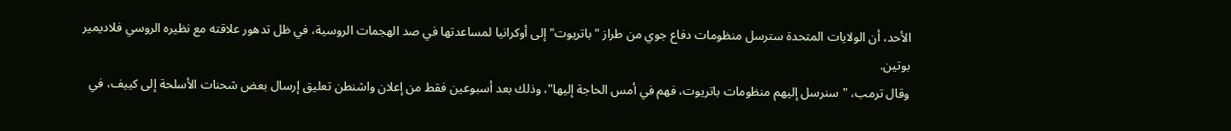الأحد، أن الولايات المتحدة سترسل منظومات دفاع جوي من طراز "باتريوت" إلى أوكرانيا لمساعدتها في صد الهجمات الروسية، في ظل تدهور علاقته مع نظيره الروسي فلاديمير بوتين.
وقال ترمب، "سنرسل إليهم منظومات باتريوت، فهم في أمس الحاجة إليها"، وذلك بعد أسبوعين فقط من إعلان واشنطن تعليق إرسال بعض شحنات الأسلحة إلى كييف، في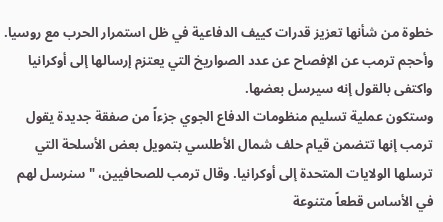خطوة من شأنها تعزيز قدرات كييف الدفاعية في ظل استمرار الحرب مع روسيا. وأحجم ترمب عن الإفصاح عن عدد الصواريخ التي يعتزم إرسالها إلى أوكرانيا واكتفى بالقول إنه سيرسل بعضها.
وستكون عملية تسليم منظومات الدفاع الجوي جزءاً من صفقة جديدة يقول ترمب إنها تتضمن قيام حلف شمال الأطلسي بتمويل بعض الأسلحة التي ترسلها الولايات المتحدة إلى أوكرانيا. وقال ترمب للصحافيين، "سنرسل لهم في الأساس قطعاً متنوعة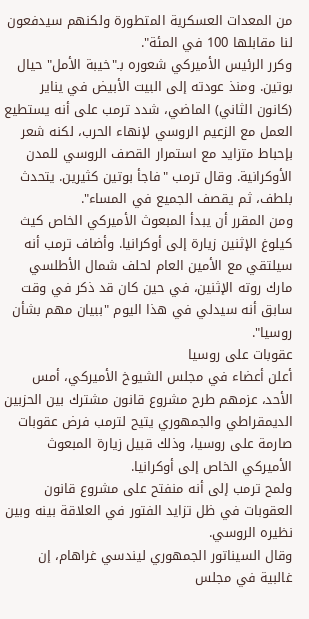من المعدات العسكرية المتطورة ولكنهم سيدفعون لنا مقابلها 100 في المئة".
وكرر الرئيس الأميركي شعوره بـ"خيبة الأمل" حيال بوتين. ومنذ عودته إلى البيت الأبيض في يناير (كانون الثاني) الماضي، شدد ترمب على أنه يستطيع العمل مع الزعيم الروسي لإنهاء الحرب، لكنه شعر بإحباط متزايد مع استمرار القصف الروسي للمدن الأوكرانية. وقال ترمب "فاجأ بوتين كثيرين. يتحدث بلطف، ثم يقصف الجميع في المساء".
ومن المقرر أن يبدأ المبعوث الأميركي الخاص كيث كيلوغ الإثنين زيارة إلى أوكرانيا. وأضاف ترمب أنه سيلتقي مع الأمين العام لحلف شمال الأطلسي مارك روته الإثنين، في حين كان قد ذكر في وقت سابق أنه سيدلي في هذا اليوم "ببيان مهم بشأن روسيا".
عقوبات على روسيا
أعلن أعضاء في مجلس الشيوخ الأميركي، أمس الأحد، عزمهم طرح مشروع قانون مشترك بين الحزبين الديمقراطي والجمهوري يتيح لترمب فرض عقوبات صارمة على روسيا، وذلك قبيل زيارة المبعوث الأميركي الخاص إلى أوكرانيا.
ولمح ترمب إلى أنه منفتح على مشروع قانون العقوبات في ظل تزايد الفتور في العلاقة بينه وبين نظيره الروسي.
وقال السيناتور الجمهوري ليندسي غراهام، إن غالبية في مجلس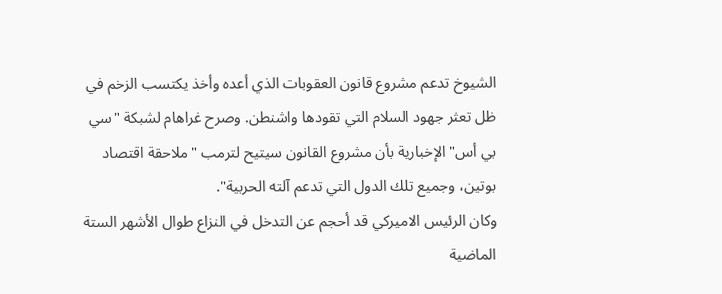الشيوخ تدعم مشروع قانون العقوبات الذي أعده وأخذ يكتسب الزخم في ظل تعثر جهود السلام التي تقودها واشنطن. وصرح غراهام لشبكة "سي بي أس" الإخبارية بأن مشروع القانون سيتيح لترمب "ملاحقة اقتصاد بوتين، وجميع تلك الدول التي تدعم آلته الحربية".
وكان الرئيس الاميركي قد أحجم عن التدخل في النزاع طوال الأشهر الستة الماضية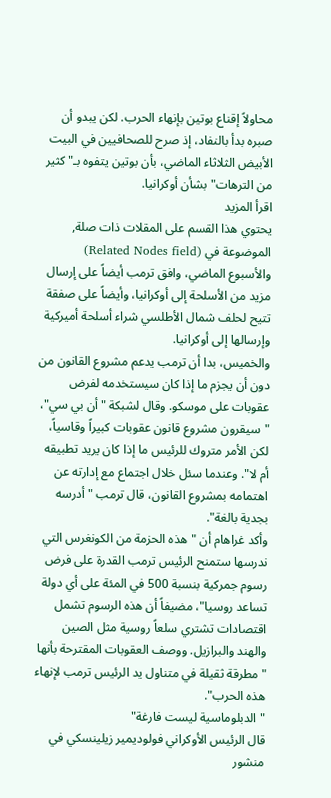محاولاً إقناع بوتين بإنهاء الحرب. لكن يبدو أن صبره بدأ بالنفاد، إذ صرح للصحافيين في البيت الأبيض الثلاثاء الماضي، بأن بوتين يتفوه بـ"كثير من الترهات" بشأن أوكرانيا.
اقرأ المزيد
يحتوي هذا القسم على المقلات ذات صلة, الموضوعة في (Related Nodes field)
والأسبوع الماضي، وافق ترمب أيضاً على إرسال مزيد من الأسلحة إلى أوكرانيا، وأيضاً على صفقة تتيح لحلف شمال الأطلسي شراء أسلحة أميركية وإرسالها إلى أوكرانيا.
والخميس، بدا أن ترمب يدعم مشروع القانون من دون أن يجزم ما إذا كان سيستخدمه لفرض عقوبات على موسكو. وقال لشبكة "أن بي سي"، "سيقرون مشروع قانون عقوبات كبيراً وقاسياً، لكن الأمر متروك للرئيس ما إذا كان يريد تطبيقه أم لا". وعندما سئل خلال اجتماع مع إدارته عن اهتمامه بمشروع القانون، قال ترمب "أدرسه بجدية بالغة".
وأكد غراهام أن "هذه الحزمة من الكونغرس التي ندرسها ستمنح الرئيس ترمب القدرة على فرض رسوم جمركية بنسبة 500 في المئة على أي دولة تساعد روسيا"، مضيفاً أن هذه الرسوم تشمل اقتصادات تشتري سلعاً روسية مثل الصين والهند والبرازيل. ووصف العقوبات المقترحة بأنها "مطرقة ثقيلة في متناول يد الرئيس ترمب لإنهاء هذه الحرب".
"الدبلوماسية ليست فارغة"
قال الرئيس الأوكراني فولوديمير زيلينسكي في منشور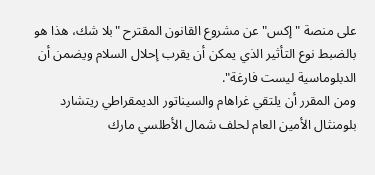على منصة "إكس" عن مشروع القانون المقترح "بلا شك، هذا هو بالضبط نوع التأثير الذي يمكن أن يقرب إحلال السلام ويضمن أن الدبلوماسية ليست فارغة".
ومن المقرر أن يلتقي غراهام والسيناتور الديمقراطي ريتشارد بلومنثال الأمين العام لحلف شمال الأطلسي مارك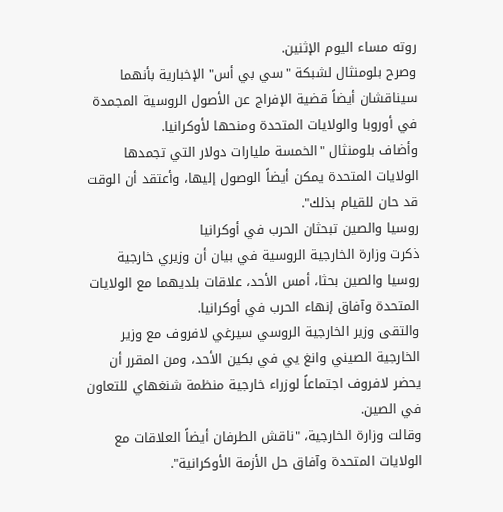روته مساء اليوم الإثنين.
وصرح بلومنثال لشبكة "سي بي أس" الإخبارية بأنهما سيناقشان أيضاً قضية الإفراج عن الأصول الروسية المجمدة في أوروبا والولايات المتحدة ومنحها لأوكرانيا.
وأضاف بلومنثال "الخمسة مليارات دولار التي تجمدها الولايات المتحدة يمكن أيضاً الوصول إليها، وأعتقد أن الوقت قد حان للقيام بذلك".
روسيا والصين تبحثان الحرب في أوكرانيا
ذكرت وزارة الخارجية الروسية في بيان أن وزيري خارجية روسيا والصين بحثا، أمس الأحد، علاقات بلديهما مع الولايات المتحدة وآفاق إنهاء الحرب في أوكرانيا.
والتقى وزير الخارجية الروسي سيرغي لافروف مع وزير الخارجية الصيني وانغ يي في بكين الأحد، ومن المقرر أن يحضر لافروف اجتماعاً لوزراء خارجية منظمة شنغهاي للتعاون في الصين.
وقالت وزارة الخارجية، "ناقش الطرفان أيضاً العلاقات مع الولايات المتحدة وآفاق حل الأزمة الأوكرانية".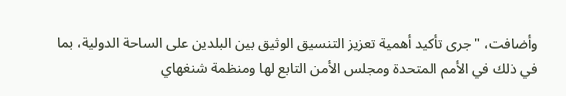وأضافت، "جرى تأكيد أهمية تعزيز التنسيق الوثيق بين البلدين على الساحة الدولية، بما في ذلك في الأمم المتحدة ومجلس الأمن التابع لها ومنظمة شنغهاي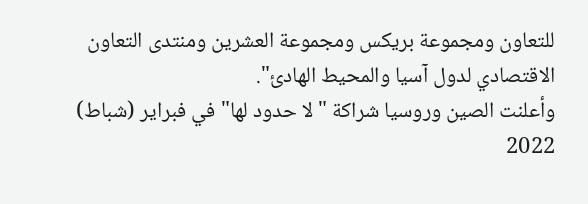للتعاون ومجموعة بريكس ومجموعة العشرين ومنتدى التعاون الاقتصادي لدول آسيا والمحيط الهادئ".
وأعلنت الصين وروسيا شراكة "لا حدود لها" في فبراير (شباط) 2022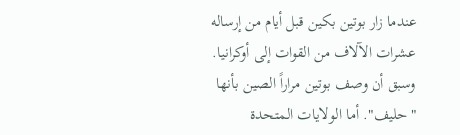عندما زار بوتين بكين قبل أيام من إرساله عشرات الآلاف من القوات إلى أوكرانيا.
وسبق أن وصف بوتين مراراً الصين بأنها "حليف". أما الولايات المتحدة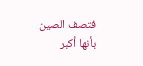فتصف الصين بأنها أكبر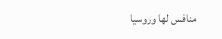منافس لها وروسيا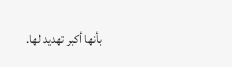بأنها أكبر تهديد لها.